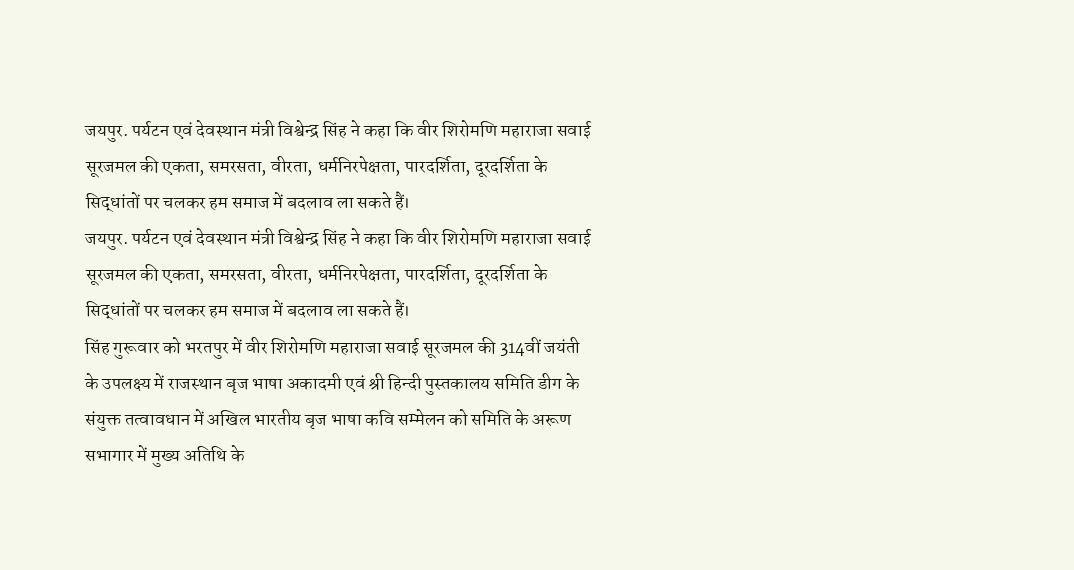जयपुर. पर्यटन एवं देवस्थान मंत्री विश्वेन्द्र सिंह ने कहा कि वीर शिरोमणि महाराजा सवाई सूरजमल की एकता, समरसता, वीरता, धर्मनिरपेक्षता, पारदर्शिता, दूरदर्शिता के सिद्धांतों पर चलकर हम समाज में बदलाव ला सकते हैं।
जयपुर. पर्यटन एवं देवस्थान मंत्री विश्वेन्द्र सिंह ने कहा कि वीर शिरोमणि महाराजा सवाई सूरजमल की एकता, समरसता, वीरता, धर्मनिरपेक्षता, पारदर्शिता, दूरदर्शिता के सिद्धांतों पर चलकर हम समाज में बदलाव ला सकते हैं।
सिंह गुरूवार को भरतपुर में वीर शिरोमणि महाराजा सवाई सूरजमल की 314वीं जयंती के उपलक्ष्य में राजस्थान बृज भाषा अकादमी एवं श्री हिन्दी पुस्तकालय समिति डीग के संयुक्त तत्वावधान में अखिल भारतीय बृज भाषा कवि सम्मेलन को समिति के अरूण सभागार में मुख्य अतिथि के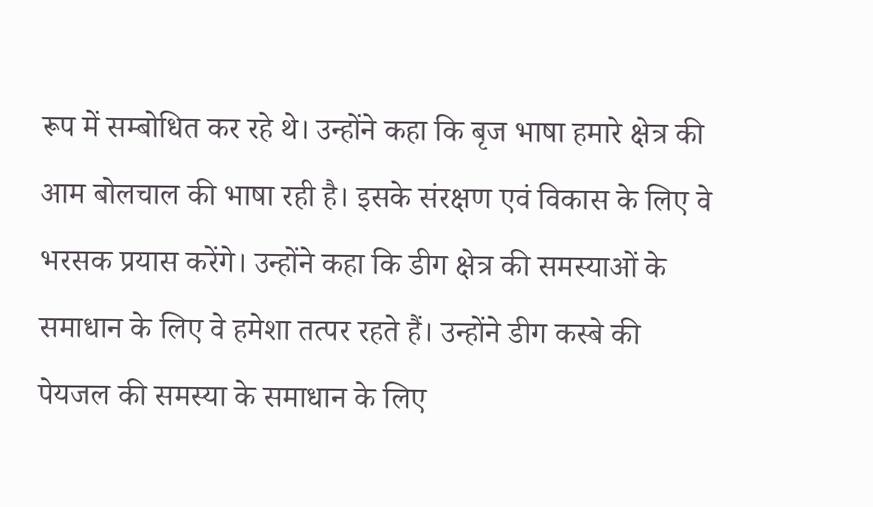रूप में सम्बोधित कर रहे थे। उन्होंने कहा कि बृज भाषा हमारे क्षेत्र की आम बोलचाल की भाषा रही है। इसके संरक्षण एवं विकास के लिए वे भरसक प्रयास करेंगे। उन्होंने कहा कि डीग क्षेत्र की समस्याओं के समाधान के लिए वे हमेशा तत्पर रहते हैं। उन्होंने डीग कस्बे की पेयजल की समस्या के समाधान के लिए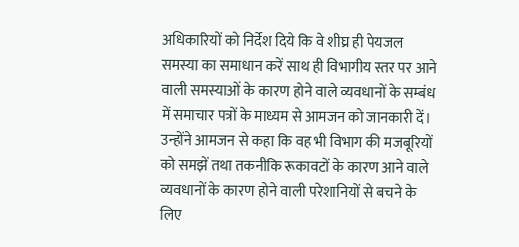अधिकारियों को निर्देश दिये कि वे शीघ्र ही पेयजल समस्या का समाधान करें साथ ही विभागीय स्तर पर आने वाली समस्याओं के कारण होने वाले व्यवधानों के सम्बंध में समाचार पत्रों के माध्यम से आमजन को जानकारी दें। उन्होंने आमजन से कहा कि वह भी विभाग की मजबूरियों को समझें तथा तकनीकि रूकावटों के कारण आने वाले व्यवधानों के कारण होने वाली परेशानियों से बचने के लिए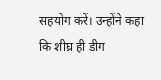सहयोग करें। उन्होंने कहा कि शीघ्र ही डीग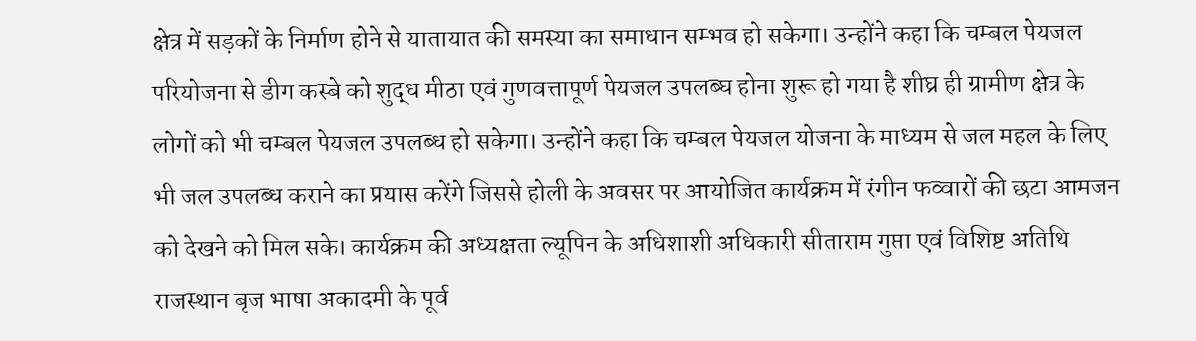क्षेत्र में सड़कों के निर्माण होने से यातायात की समस्या का समाधान सम्भव हो सकेगा। उन्होंने कहा कि चम्बल पेयजल परियोजना से डीग कस्बे को शुद्ध मीठा एवं गुणवत्तापूर्ण पेयजल उपलब्घ होना शुरू हो गया है शीघ्र ही ग्रामीण क्षेत्र के लोगों को भी चम्बल पेयजल उपलब्ध हो सकेगा। उन्होंने कहा कि चम्बल पेयजल योजना के माध्यम से जल महल के लिए भी जल उपलब्ध कराने का प्रयास करेंगे जिससे होली के अवसर पर आयोजित कार्यक्रम में रंगीन फव्वारों की छटा आमजन को देखने को मिल सके। कार्यक्रम की अध्यक्षता ल्यूपिन के अधिशाशी अधिकारी सीताराम गुप्ता एवं विशिष्ट अतिथि राजस्थान बृज भाषा अकादमी के पूर्व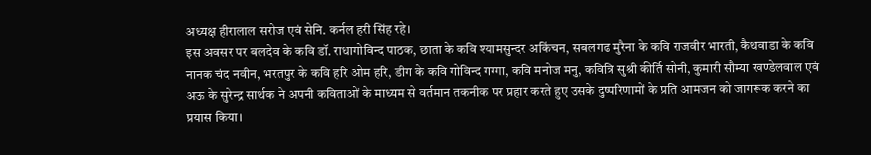अध्यक्ष हीरालाल सरोज एवं सेनि. कर्नल हरी सिंह रहे।
इस अवसर पर बलदेव के कवि डॉ. राधागोविन्द पाठक, छाता के कवि श्यामसुन्दर अकिंचन, सबलगढ मुरैना के कवि राजवीर भारती, कैथवाडा के कवि नानक चंद नवीन, भरतपुर के कवि हरि ओम हरि, डीग के कवि गोविन्द गग्गा, कवि मनोज मनु, कवित्रि सुश्री कीर्ति सोनी, कुमारी सौम्या खण्डेलवाल एवं अऊ के सुरेन्द्र सार्थक ने अपनी कविताओं के माध्यम से वर्तमान तकनीक पर प्रहार करते हुए उसके दुष्परिणामों के प्रति आमजन को जागरूक करने का प्रयास किया।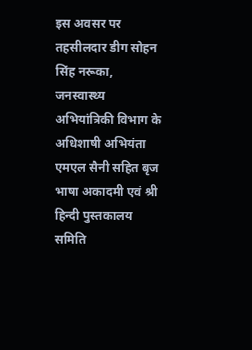इस अवसर पर तहसीलदार डीग सोहन सिंह नरूका, जनस्वास्थ्य अभियांत्रिकी विभाग के अधिशाषी अभियंता एमएल सैनी सहित बृज भाषा अकादमी एवं श्री हिन्दी पुस्तकालय समिति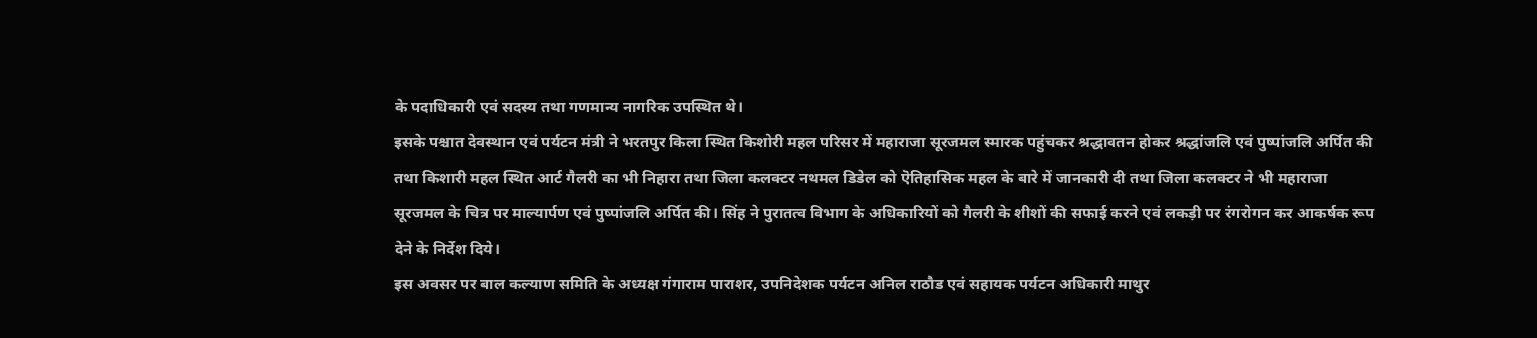के पदाधिकारी एवं सदस्य तथा गणमान्य नागरिक उपस्थित थे।
इसके पश्चात देवस्थान एवं पर्यटन मंत्री ने भरतपुर किला स्थित किशोरी महल परिसर में महाराजा सूरजमल स्मारक पहुंचकर श्रद्धावतन होकर श्रद्धांजलि एवं पुष्पांजलि अर्पित की तथा किशारी महल स्थित आर्ट गैलरी का भी निहारा तथा जिला कलक्टर नथमल डिडेल को ऎतिहासिक महल के बारे में जानकारी दी तथा जिला कलक्टर ने भी महाराजा सूरजमल के चित्र पर माल्यार्पण एवं पुष्पांजलि अर्पित की। सिंह ने पुरातत्व विभाग के अधिकारियों को गैलरी के शीशों की सफाई करने एवं लकड़ी पर रंगरोगन कर आकर्षक रूप देने के निर्देश दिये।
इस अवसर पर बाल कल्याण समिति के अध्यक्ष गंगाराम पाराशर, उपनिदेशक पर्यटन अनिल राठौड एवं सहायक पर्यटन अधिकारी माथुर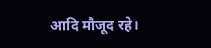आदि मौजूद रहे।